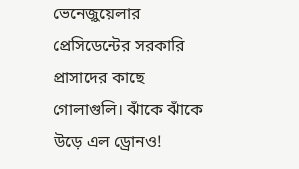ভেনেজ়ুয়েলার প্রেসিডেন্টের সরকারি প্রাসাদের কাছে গোলাগুলি। ঝাঁকে ঝাঁকে উড়ে এল ড্রোনও!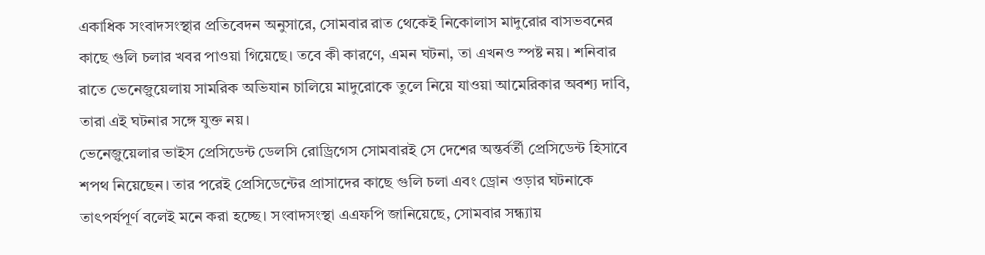একাধিক সংবাদসংস্থার প্রতিবেদন অনুসারে, সোমবার রাত থেকেই নিকোলাস মাদুরোর বাসভবনের কাছে গুলি চলার খবর পাওয়া গিয়েছে। তবে কী কারণে, এমন ঘটনা, তা এখনও স্পষ্ট নয়। শনিবার রাতে ভেনেজ়ুয়েলায় সামরিক অভিযান চালিয়ে মাদুরোকে তুলে নিয়ে যাওয়া আমেরিকার অবশ্য দাবি, তারা এই ঘটনার সঙ্গে যুক্ত নয়।
ভেনেজ়ুয়েলার ভাইস প্রেসিডেন্ট ডেলসি রোড্রিগেস সোমবারই সে দেশের অন্তর্বর্তী প্রেসিডেন্ট হিসাবে শপথ নিয়েছেন। তার পরেই প্রেসিডেন্টের প্রাসাদের কাছে গুলি চলা এবং ড্রোন ওড়ার ঘটনাকে তাৎপর্যপূর্ণ বলেই মনে করা হচ্ছে। সংবাদসংস্থা এএফপি জানিয়েছে, সোমবার সন্ধ্যায়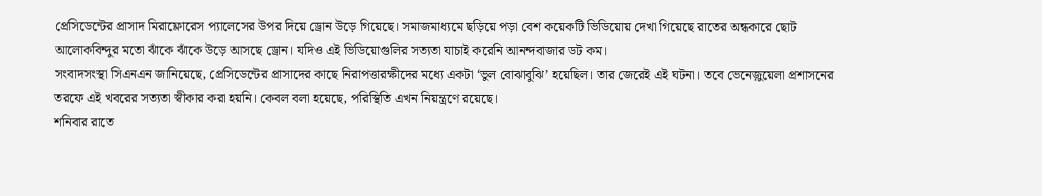প্রেসিডেন্টের প্রাসাদ মিরাফ্লোরেস প্যালেসের উপর দিয়ে ড্রোন উড়ে গিয়েছে। সমাজমাধ্যমে ছড়িয়ে পড়া বেশ কয়েকটি ভিডিয়োয় দেখা গিয়েছে রাতের অন্ধকারে ছোট আলোকবিন্দুর মতো ঝাঁকে ঝাঁকে উড়ে আসছে ড্রোন। যদিও এই ভিডিয়োগুলির সত্যতা যাচাই করেনি আনন্দবাজার ডট কম।
সংবাদসংস্থা সিএনএন জানিয়েছে, প্রেসিডেন্টের প্রাসাদের কাছে নিরাপত্তারক্ষীদের মধ্যে একটা ‘ভুল বোঝাবুঝি’ হয়েছিল। তার জেরেই এই ঘটনা। তবে ভেনেজ়ুয়েলা প্রশাসনের তরফে এই খবরের সত্যতা স্বীকার করা হয়নি। কেবল বলা হয়েছে, পরিস্থিতি এখন নিয়ন্ত্রণে রয়েছে।
শনিবার রাতে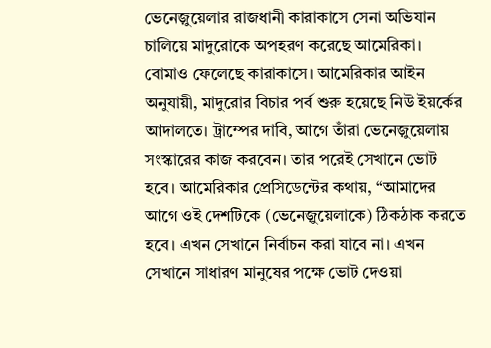ভেনেজ়ুয়েলার রাজধানী কারাকাসে সেনা অভিযান চালিয়ে মাদুরোকে অপহরণ করেছে আমেরিকা। বোমাও ফেলেছে কারাকাসে। আমেরিকার আইন অনুযায়ী, মাদুরোর বিচার পর্ব শুরু হয়েছে নিউ ইয়র্কের আদালতে। ট্রাম্পের দাবি, আগে তাঁরা ভেনেজ়ুয়েলায় সংস্কারের কাজ করবেন। তার পরেই সেখানে ভোট হবে। আমেরিকার প্রেসিডেন্টের কথায়, “আমাদের আগে ওই দেশটিকে (ভেনেজ়ুয়েলাকে) ঠিকঠাক করতে হবে। এখন সেখানে নির্বাচন করা যাবে না। এখন সেখানে সাধারণ মানুষের পক্ষে ভোট দেওয়া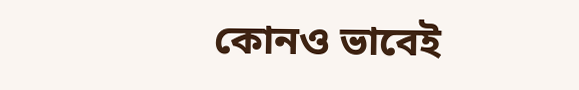কোনও ভাবেই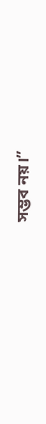সম্ভব নয়।”